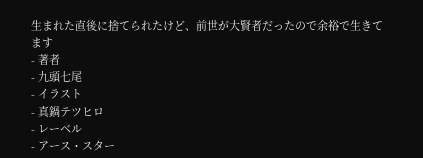生まれた直後に捨てられたけど、前世が大賢者だったので余裕で生きてます
- 著者
- 九頭七尾
- イラスト
- 真鍋テツヒロ
- レーベル
- アース・スター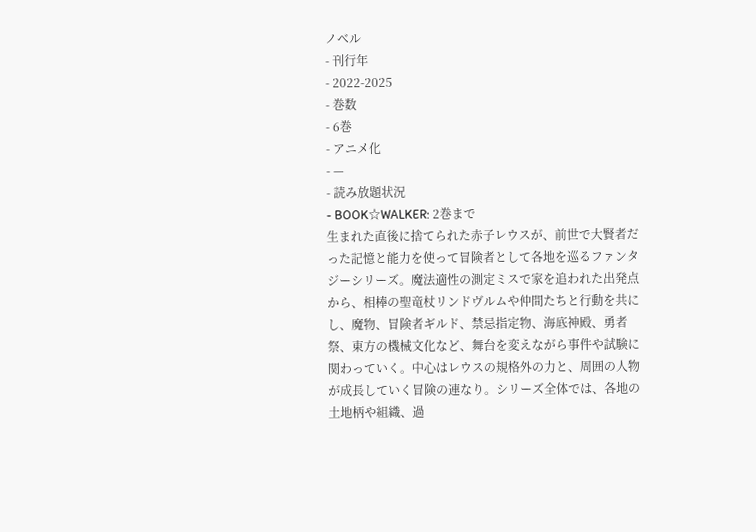ノベル
- 刊行年
- 2022-2025
- 巻数
- 6巻
- アニメ化
- —
- 読み放題状況
- BOOK☆WALKER: 2巻まで
生まれた直後に捨てられた赤子レウスが、前世で大賢者だった記憶と能力を使って冒険者として各地を巡るファンタジーシリーズ。魔法適性の測定ミスで家を追われた出発点から、相棒の聖竜杖リンドヴルムや仲間たちと行動を共にし、魔物、冒険者ギルド、禁忌指定物、海底神殿、勇者祭、東方の機械文化など、舞台を変えながら事件や試験に関わっていく。中心はレウスの規格外の力と、周囲の人物が成長していく冒険の連なり。シリーズ全体では、各地の土地柄や組織、過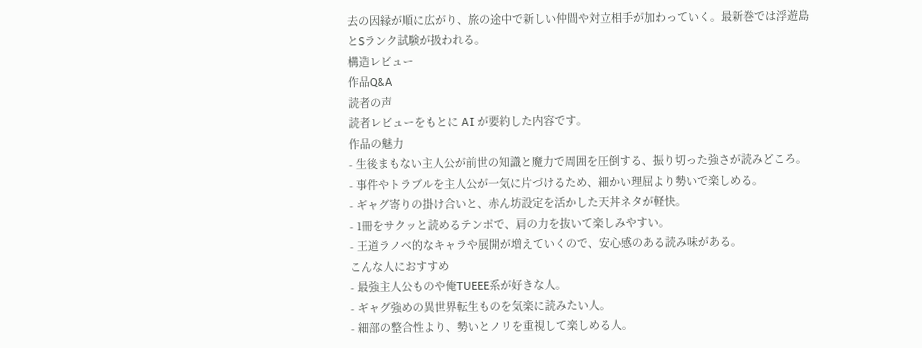去の因縁が順に広がり、旅の途中で新しい仲間や対立相手が加わっていく。最新巻では浮遊島とSランク試験が扱われる。
構造レビュー
作品Q&A
読者の声
読者レビューをもとに AI が要約した内容です。
作品の魅力
- 生後まもない主人公が前世の知識と魔力で周囲を圧倒する、振り切った強さが読みどころ。
- 事件やトラブルを主人公が一気に片づけるため、細かい理屈より勢いで楽しめる。
- ギャグ寄りの掛け合いと、赤ん坊設定を活かした天丼ネタが軽快。
- 1冊をサクッと読めるテンポで、肩の力を抜いて楽しみやすい。
- 王道ラノベ的なキャラや展開が増えていくので、安心感のある読み味がある。
こんな人におすすめ
- 最強主人公ものや俺TUEEE系が好きな人。
- ギャグ強めの異世界転生ものを気楽に読みたい人。
- 細部の整合性より、勢いとノリを重視して楽しめる人。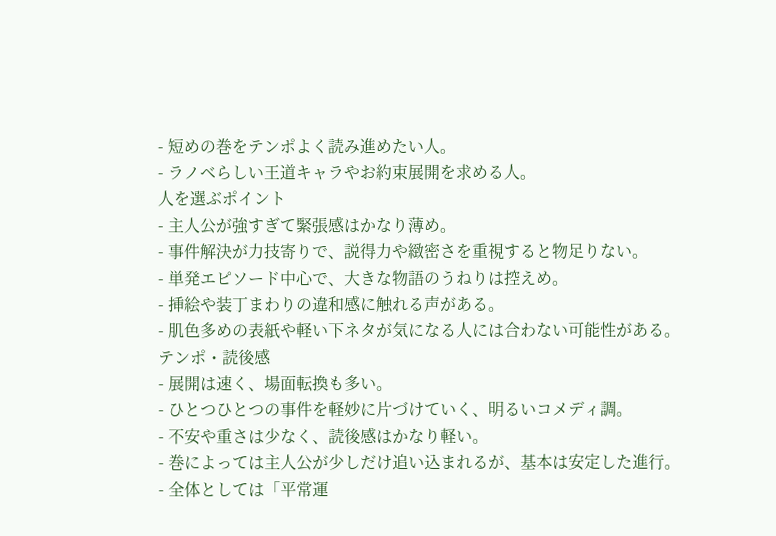- 短めの巻をテンポよく読み進めたい人。
- ラノベらしい王道キャラやお約束展開を求める人。
人を選ぶポイント
- 主人公が強すぎて緊張感はかなり薄め。
- 事件解決が力技寄りで、説得力や緻密さを重視すると物足りない。
- 単発エピソード中心で、大きな物語のうねりは控えめ。
- 挿絵や装丁まわりの違和感に触れる声がある。
- 肌色多めの表紙や軽い下ネタが気になる人には合わない可能性がある。
テンポ・読後感
- 展開は速く、場面転換も多い。
- ひとつひとつの事件を軽妙に片づけていく、明るいコメディ調。
- 不安や重さは少なく、読後感はかなり軽い。
- 巻によっては主人公が少しだけ追い込まれるが、基本は安定した進行。
- 全体としては「平常運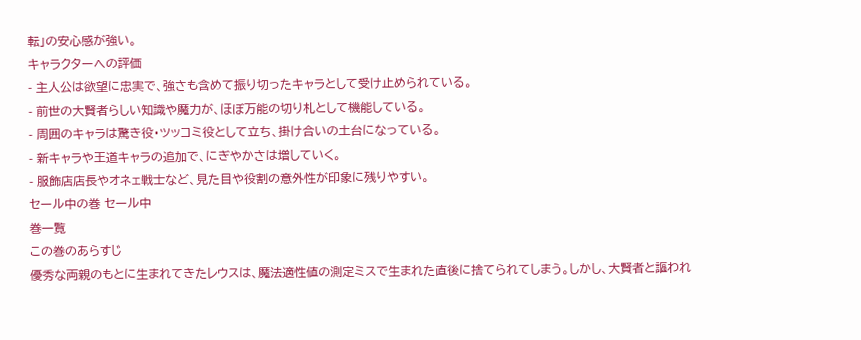転」の安心感が強い。
キャラクターへの評価
- 主人公は欲望に忠実で、強さも含めて振り切ったキャラとして受け止められている。
- 前世の大賢者らしい知識や魔力が、ほぼ万能の切り札として機能している。
- 周囲のキャラは驚き役・ツッコミ役として立ち、掛け合いの土台になっている。
- 新キャラや王道キャラの追加で、にぎやかさは増していく。
- 服飾店店長やオネェ戦士など、見た目や役割の意外性が印象に残りやすい。
セール中の巻 セール中
巻一覧
この巻のあらすじ
優秀な両親のもとに生まれてきたレウスは、魔法適性値の測定ミスで生まれた直後に捨てられてしまう。しかし、大賢者と謳われ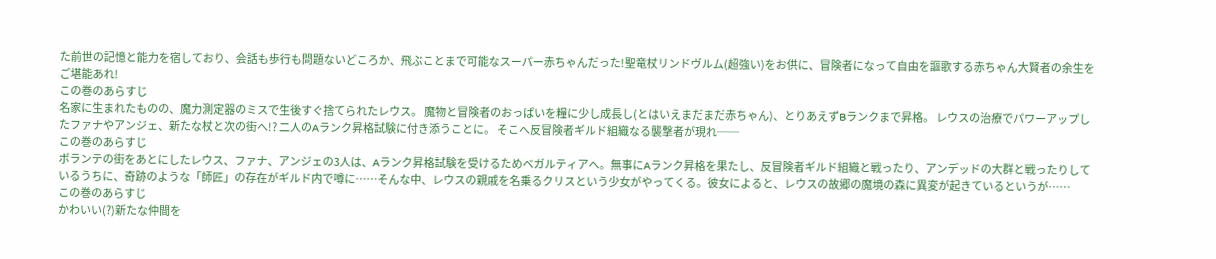た前世の記憶と能力を宿しており、会話も歩行も問題ないどころか、飛ぶことまで可能なスーパー赤ちゃんだった!聖竜杖リンドヴルム(超強い)をお供に、冒険者になって自由を謳歌する赤ちゃん大賢者の余生をご堪能あれ!
この巻のあらすじ
名家に生まれたものの、魔力測定器のミスで生後すぐ捨てられたレウス。 魔物と冒険者のおっぱいを糧に少し成長し(とはいえまだまだ赤ちゃん)、とりあえずBランクまで昇格。 レウスの治療でパワーアップしたファナやアンジェ、新たな杖と次の街へ!? 二人のAランク昇格試験に付き添うことに。 そこへ反冒険者ギルド組織なる襲撃者が現れ──
この巻のあらすじ
ボランテの街をあとにしたレウス、ファナ、アンジェの3人は、Aランク昇格試験を受けるためベガルティアへ。無事にAランク昇格を果たし、反冒険者ギルド組織と戦ったり、アンデッドの大群と戦ったりしているうちに、奇跡のような「師匠」の存在がギルド内で噂に……そんな中、レウスの親戚を名乗るクリスという少女がやってくる。彼女によると、レウスの故郷の魔境の森に異変が起きているというが……
この巻のあらすじ
かわいい(?)新たな仲間を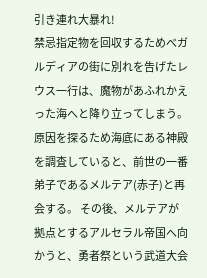引き連れ大暴れ!
禁忌指定物を回収するためべガルディアの街に別れを告げたレウス一行は、魔物があふれかえった海へと降り立ってしまう。 原因を探るため海底にある神殿を調査していると、前世の一番弟子であるメルテア(赤子)と再会する。 その後、メルテアが拠点とするアルセラル帝国へ向かうと、勇者祭という武道大会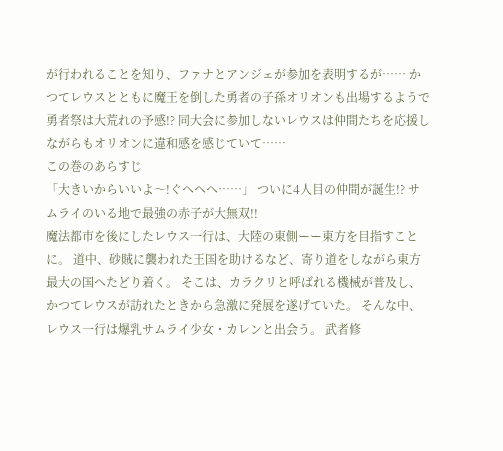が行われることを知り、ファナとアンジェが参加を表明するが…… かつてレウスとともに魔王を倒した勇者の子孫オリオンも出場するようで勇者祭は大荒れの予感!? 同大会に参加しないレウスは仲間たちを応援しながらもオリオンに違和感を感じていて……
この巻のあらすじ
「大きいからいいよ〜!ぐへへへ……」 ついに4人目の仲間が誕生!? サムライのいる地で最強の赤子が大無双!!
魔法都市を後にしたレウス一行は、大陸の東側ーー東方を目指すことに。 道中、砂賊に襲われた王国を助けるなど、寄り道をしながら東方最大の国へたどり着く。 そこは、カラクリと呼ばれる機械が普及し、かつてレウスが訪れたときから急激に発展を遂げていた。 そんな中、レウス一行は爆乳サムライ少女・カレンと出会う。 武者修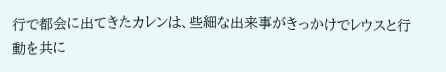行で都会に出てきたカレンは、些細な出来事がきっかけでレウスと行動を共に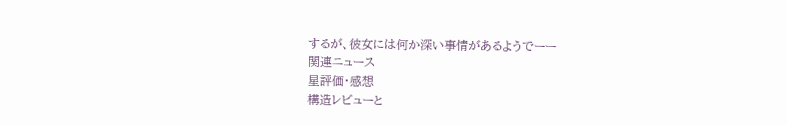するが、彼女には何か深い事情があるようでーー
関連ニュース
星評価・感想
構造レビューと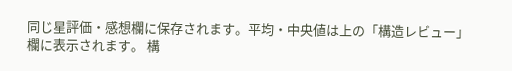同じ星評価・感想欄に保存されます。平均・中央値は上の「構造レビュー」欄に表示されます。 構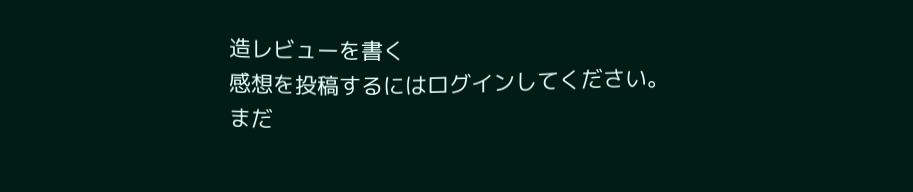造レビューを書く
感想を投稿するにはログインしてください。
まだ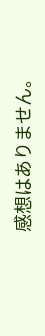感想はありません。